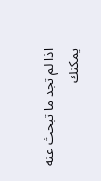اذا لم تجد ما تبحث عنه يمكنك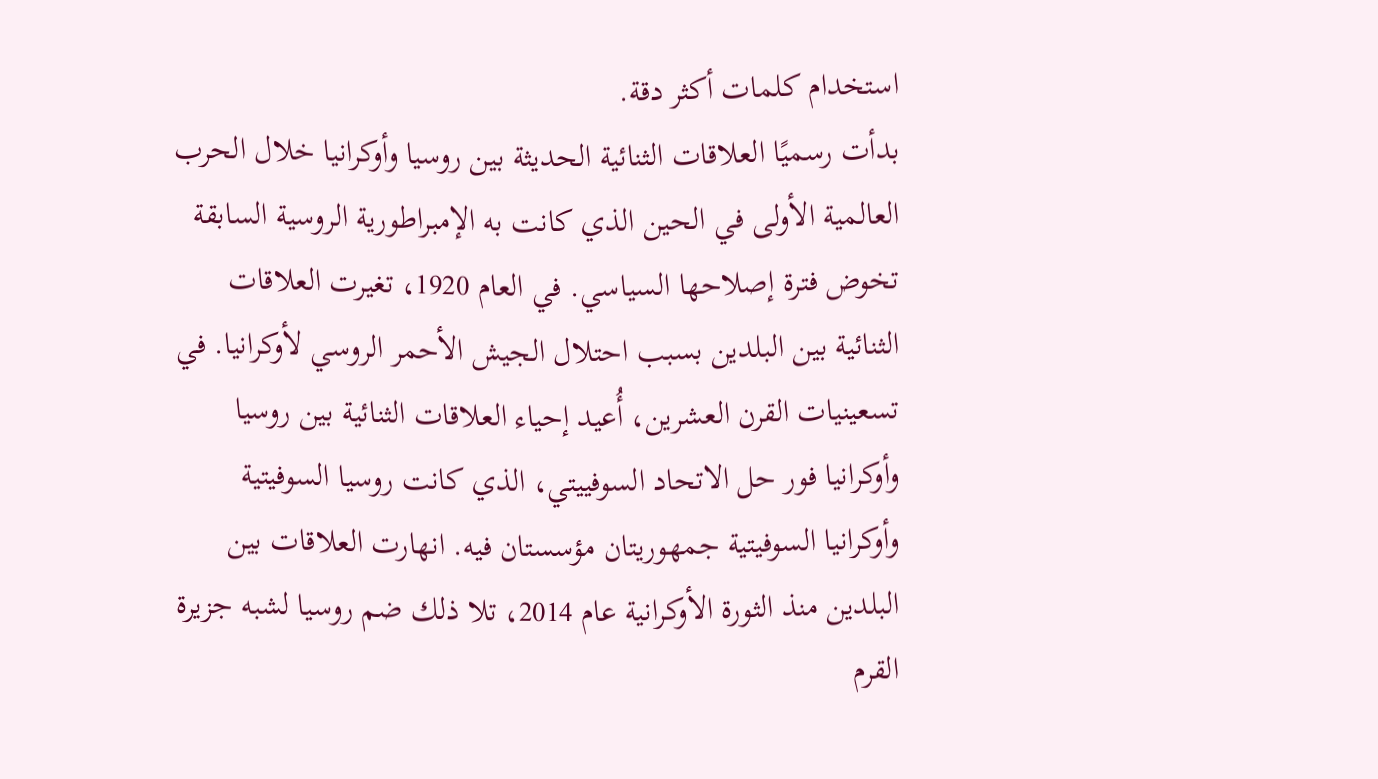استخدام كلمات أكثر دقة.
بدأت رسميًا العلاقات الثنائية الحديثة بين روسيا وأوكرانيا خلال الحرب العالمية الأولى في الحين الذي كانت به الإمبراطورية الروسية السابقة تخوض فترة إصلاحها السياسي. في العام 1920، تغيرت العلاقات الثنائية بين البلدين بسبب احتلال الجيش الأحمر الروسي لأوكرانيا. في تسعينيات القرن العشرين، أُعيد إحياء العلاقات الثنائية بين روسيا وأوكرانيا فور حل الاتحاد السوفييتي، الذي كانت روسيا السوفيتية وأوكرانيا السوفيتية جمهوريتان مؤسستان فيه. انهارت العلاقات بين البلدين منذ الثورة الأوكرانية عام 2014، تلا ذلك ضم روسيا لشبه جزيرة القرم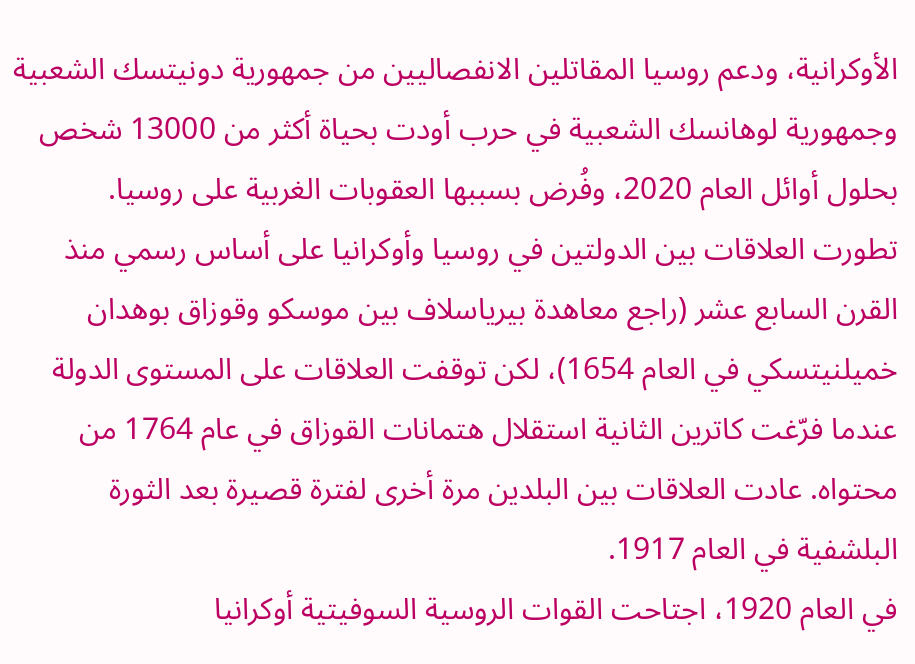الأوكرانية، ودعم روسيا المقاتلين الانفصاليين من جمهورية دونيتسك الشعبية وجمهورية لوهانسك الشعبية في حرب أودت بحياة أكثر من 13000 شخص بحلول أوائل العام 2020، وفُرض بسببها العقوبات الغربية على روسيا.
تطورت العلاقات بين الدولتين في روسيا وأوكرانيا على أساس رسمي منذ القرن السابع عشر (راجع معاهدة بيرياسلاف بين موسكو وقوزاق بوهدان خميلنيتسكي في العام 1654)، لكن توقفت العلاقات على المستوى الدولة عندما فرّغت كاترين الثانية استقلال هتمانات القوزاق في عام 1764 من محتواه. عادت العلاقات بين البلدين مرة أخرى لفترة قصيرة بعد الثورة البلشفية في العام 1917.
في العام 1920، اجتاحت القوات الروسية السوفيتية أوكرانيا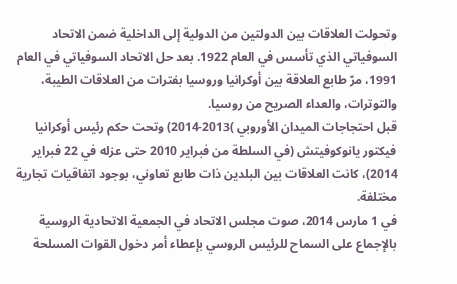وتحولت العلاقات بين الدولتين من الدولية إلى الداخلية ضمن الاتحاد السوفياتي الذي تأسس في العام 1922. بعد حل الاتحاد السوفياتي في العام 1991، مرّ طابع العلاقة بين أوكرانيا وروسيا بفترات من العلاقات الطيبة، والتوترات، والعداء الصريح من روسيا.
قبل احتجاجات الميدان الأوروبي )2013-2014) وتحت حكم رئيس أوكرانيا فيكتور يانوكوفيتش (في السلطة من فبراير 2010 حتى عزله في 22 فبراير 2014)، كانت العلاقات بين البلدين ذات طابع تعاوني، بوجود اتفاقيات تجارية مختلفة.
في 1 مارس 2014، صوت مجلس الاتحاد في الجمعية الاتحادية الروسية بالإجماع على السماح للرئيس الروسي بإعطاء أمر دخول القوات المسلحة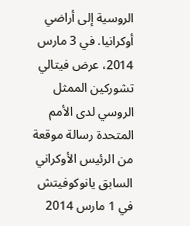الروسية إلى أراضي أوكرانيا. في 3 مارس 2014، عرض فيتالي تشوركين الممثل الروسي لدى الأمم المتحدة رسالة موقعة من الرئيس الأوكراني السابق يانوكوفيتش في 1 مارس 2014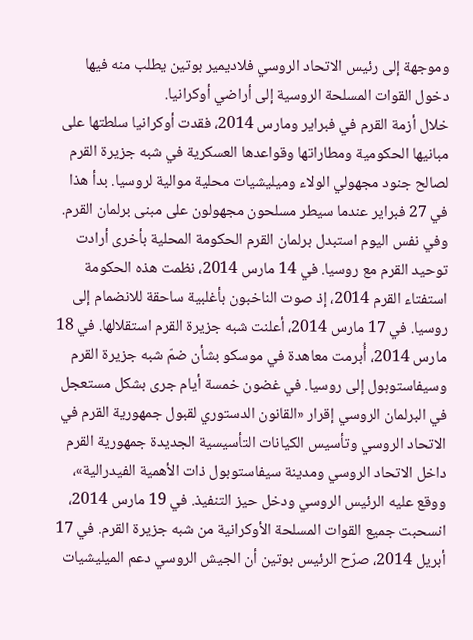وموجهة إلى رئيس الاتحاد الروسي فلاديمير بوتين يطلب منه فيها دخول القوات المسلحة الروسية إلى أراضي أوكرانيا.
خلال أزمة القرم في فبراير ومارس 2014، فقدت أوكرانيا سلطتها على مبانيها الحكومية ومطاراتها وقواعدها العسكرية في شبه جزيرة القرم لصالح جنود مجهولي الولاء وميليشيات محلية موالية لروسيا. بدأ هذا في 27 فبراير عندما سيطر مسلحون مجهولون على مبنى برلمان القرم. وفي نفس اليوم استبدل برلمان القرم الحكومة المحلية بأخرى أرادت توحيد القرم مع روسيا. في 14 مارس 2014، نظمت هذه الحكومة استفتاء القرم 2014، إذ صوت الناخبون بأغلبية ساحقة للانضمام إلى روسيا. في 17 مارس 2014، أعلنت شبه جزيرة القرم استقلالها. في 18 مارس 2014، أُبرمت معاهدة في موسكو بشأن ضمّ شبه جزيرة القرم وسيفاستوبول إلى روسيا. في غضون خمسة أيام جرى بشكل مستعجل في البرلمان الروسي إقرار «القانون الدستوري لقبول جمهورية القرم في الاتحاد الروسي وتأسيس الكيانات التأسيسية الجديدة جمهورية القرم داخل الاتحاد الروسي ومدينة سيفاستوبول ذات الأهمية الفيدرالية»، ووقع عليه الرئيس الروسي ودخل حيز التنفيذ. في 19 مارس 2014، انسحبت جميع القوات المسلحة الأوكرانية من شبه جزيرة القرم. في 17 أبريل 2014، صرّح الرئيس بوتين أن الجيش الروسي دعم الميليشيات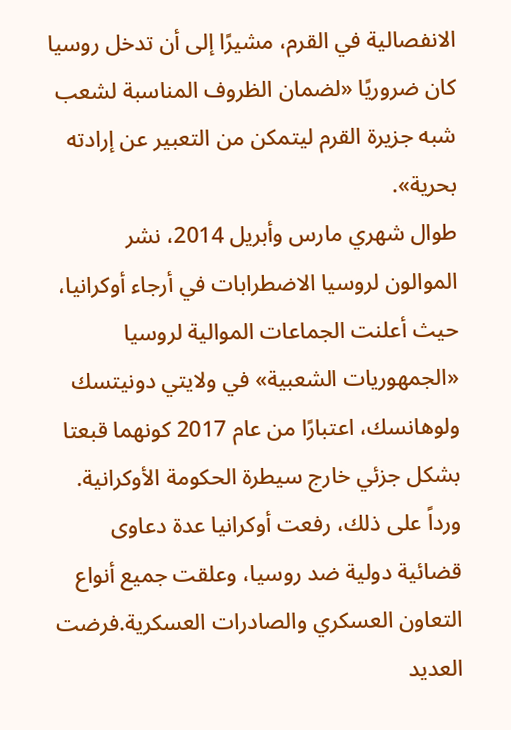الانفصالية في القرم، مشيرًا إلى أن تدخل روسيا كان ضروريًا «لضمان الظروف المناسبة لشعب شبه جزيرة القرم ليتمكن من التعبير عن إرادته بحرية».
طوال شهري مارس وأبريل 2014، نشر الموالون لروسيا الاضطرابات في أرجاء أوكرانيا، حيث أعلنت الجماعات الموالية لروسيا «الجمهوريات الشعبية» في ولايتي دونيتسك ولوهانسك، اعتبارًا من عام 2017 كونهما قبعتا بشكل جزئي خارج سيطرة الحكومة الأوكرانية. ورداً على ذلك، رفعت أوكرانيا عدة دعاوى قضائية دولية ضد روسيا، وعلقت جميع أنواع التعاون العسكري والصادرات العسكرية.فرضت العديد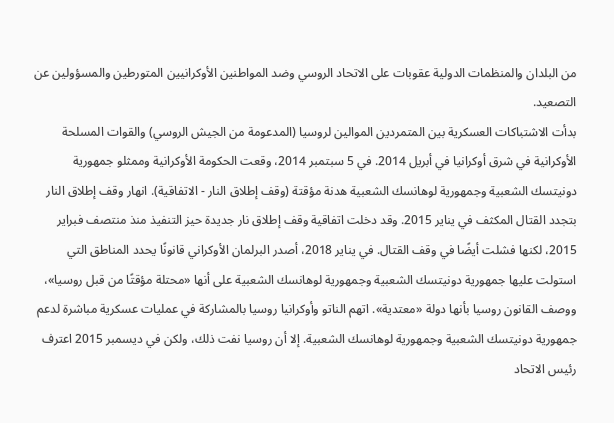من البلدان والمنظمات الدولية عقوبات على الاتحاد الروسي وضد المواطنين الأوكرانيين المتورطين والمسؤولين عن التصعيد.
بدأت الاشتباكات العسكرية بين المتمردين الموالين لروسيا (المدعومة من الجيش الروسي) والقوات المسلحة الأوكرانية في شرق أوكرانيا في أبريل 2014. في 5 سبتمبر 2014، وقعت الحكومة الأوكرانية وممثلو جمهورية دونيتسك الشعبية وجمهورية لوهانسك الشعبية هدنة مؤقتة (وقف إطلاق النار - الاتفاقية). انهار وقف إطلاق النار بتجدد القتال المكثف في يناير 2015. وقد دخلت اتفاقية وقف إطلاق نار جديدة حيز التنفيذ منذ منتصف فبراير 2015، لكنها فشلت أيضًا في وقف القتال. في يناير 2018، أصدر البرلمان الأوكراني قانونًا يحدد المناطق التي استولت عليها جمهورية دونيتسك الشعبية وجمهورية لوهانسك الشعبية على أنها «محتلة مؤقتًا من قبل روسيا»، ووصف القانون روسيا بأنها دولة «معتدية». اتهم الناتو وأوكرانيا روسيا بالمشاركة في عمليات عسكرية مباشرة لدعم جمهورية دونيتسك الشعبية وجمهورية لوهانسك الشعبية. إلا أن روسيا نفت ذلك، ولكن في ديسمبر 2015 اعترف رئيس الاتحاد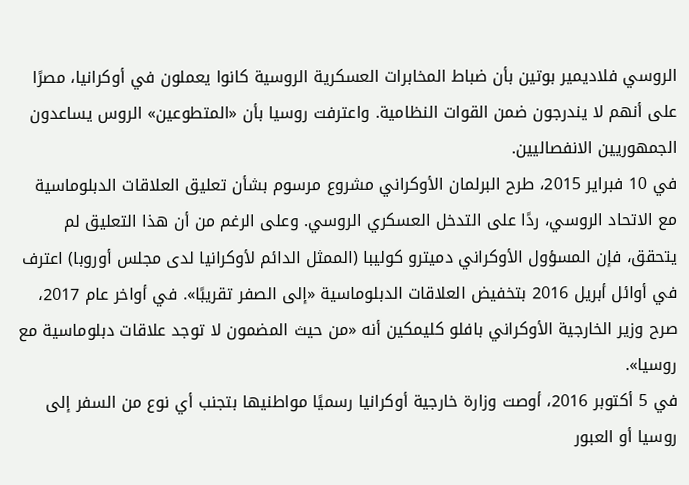الروسي فلاديمير بوتين بأن ضباط المخابرات العسكرية الروسية كانوا يعملون في أوكرانيا، مصرًا على أنهم لا يندرجون ضمن القوات النظامية. واعترفت روسيا بأن «المتطوعين» الروس يساعدون الجمهوريين الانفصاليين.
في 10 فبراير 2015، طرح البرلمان الأوكراني مشروع مرسوم بشأن تعليق العلاقات الدبلوماسية مع الاتحاد الروسي، ردًا على التدخل العسكري الروسي. وعلى الرغم من أن هذا التعليق لم يتحقق، فإن المسؤول الأوكراني دميترو كوليبا (الممثل الدائم لأوكرانيا لدى مجلس أوروبا) اعترف في أوائل أبريل 2016 بتخفيض العلاقات الدبلوماسية «إلى الصفر تقريبًا». في أواخر عام 2017، صرح وزير الخارجية الأوكراني بافلو كليمكين أنه «من حيث المضمون لا توجد علاقات دبلوماسية مع روسيا».
في 5 أكتوبر 2016، أوصت وزارة خارجية أوكرانيا رسميًا مواطنيها بتجنب أي نوع من السفر إلى روسيا أو العبور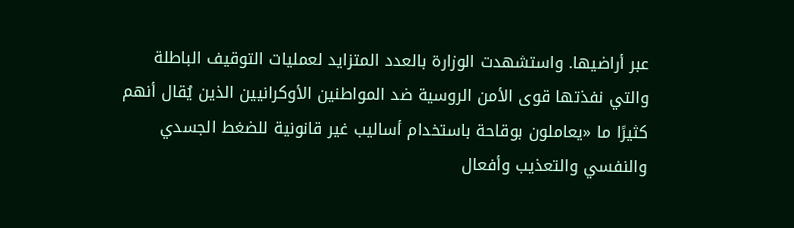عبر أراضيها. واستشهدت الوزارة بالعدد المتزايد لعمليات التوقيف الباطلة والتي نفذتها قوى الأمن الروسية ضد المواطنين الأوكرانيين الذين يُقال أنهم كثيرًا ما «يعاملون بوقاحة باستخدام أساليب غير قانونية للضغط الجسدي والنفسي والتعذيب وأفعال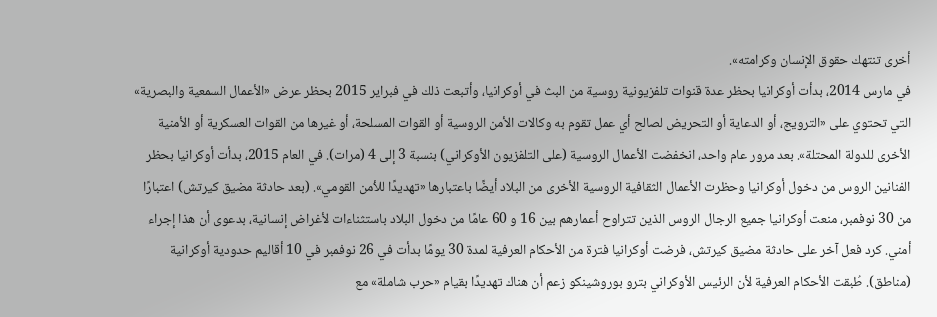أخرى تنتهك حقوق الإنسان وكرامته».
في مارس 2014، بدأت أوكرانيا بحظر عدة قنوات تلفزيونية روسية من البث في أوكرانيا، وأتبعت ذلك في فبراير 2015 بحظر عرض «الأعمال السمعية والبصرية» التي تحتوي على «الترويج، أو الدعاية أو التحريض لصالح أي عمل تقوم به وكالات الأمن الروسية أو القوات المسلحة، أو غيرها من القوات العسكرية أو الأمنية الأخرى للدولة المحتلة». بعد مرور عام واحد، انخفضت الأعمال الروسية (على التلفزيون الأوكراني) بنسبة 3 إلى 4 (مرات). في العام 2015، بدأت أوكرانيا بحظر الفنانين الروس من دخول أوكرانيا وحظرت الأعمال الثقافية الروسية الأخرى من البلاد أيضًا باعتبارها «تهديدًا للأمن القومي». (بعد حادثة مضيق كيرتش) اعتبارًا من 30 نوفمبر، منعت أوكرانيا جميع الرجال الروس الذين تتراوح أعمارهم بين 16 و 60 عامًا من دخول البلاد باستثناءات لأغراض إنسانية، بدعوى أن هذا إجراء أمني. كرد فعل آخر على حادثة مضيق كيرتش، فرضت أوكرانيا فترة من الأحكام العرفية لمدة 30 يومًا بدأت في 26 نوفمبر في 10 أقاليم حدودية أوكرانية (مناطق). طُبقت الأحكام العرفية لأن الرئيس الأوكراني بترو بوروشينكو زعم أن هناك تهديدًا بقيام «حرب شاملة» مع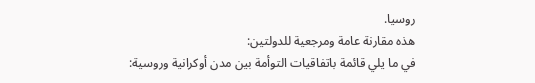روسيا.
هذه مقارنة عامة ومرجعية للدولتين:
في ما يلي قائمة باتفاقيات التوأمة بين مدن أوكرانية وروسية: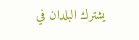يشترك البلدان في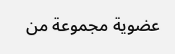عضوية مجموعة من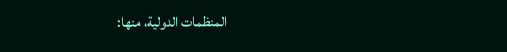المنظمات الدولية، منها: